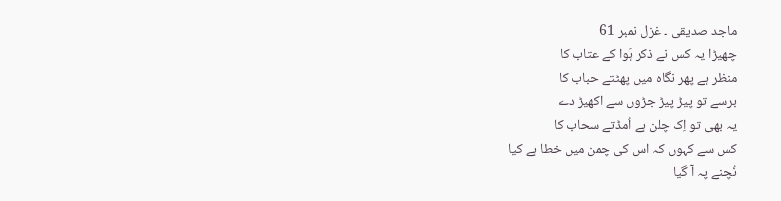ماجد صدیقی ۔ غزل نمبر 61
چھیڑا یہ کس نے ذکر ہَوا کے عتاب کا
منظر ہے پھر نگاہ میں پھٹتے حباب کا
برسے تو پیڑ پیڑ جڑوں سے اکھیڑ دے
یہ بھی تو اِک چلن ہے اُمڈتے سحاب کا
کس سے کہوں کہ اس کی چمن میں خطا ہے کیا
نُچنے پہ آ گیا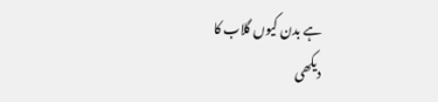ہے بدن کیوں گلاب کا
دیکھی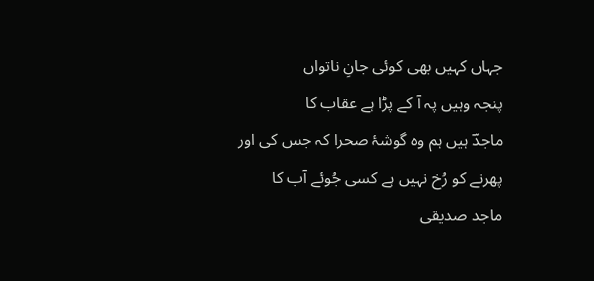جہاں کہیں بھی کوئی جانِ ناتواں
پنجہ وہیں پہ آ کے پڑا ہے عقاب کا
ماجدؔ ہیں ہم وہ گوشۂ صحرا کہ جس کی اور
پھرنے کو رُخ نہیں ہے کسی جُوئے آب کا
ماجد صدیقی